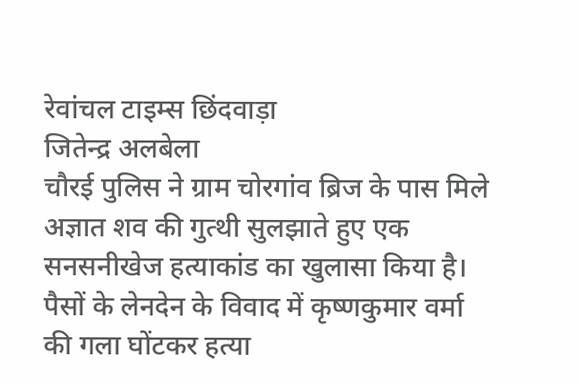रेवांचल टाइम्स छिंदवाड़ा
जितेन्द्र अलबेला
चौरई पुलिस ने ग्राम चोरगांव ब्रिज के पास मिले अज्ञात शव की गुत्थी सुलझाते हुए एक सनसनीखेज हत्याकांड का खुलासा किया है।
पैसों के लेनदेन के विवाद में कृष्णकुमार वर्मा की गला घोंटकर हत्या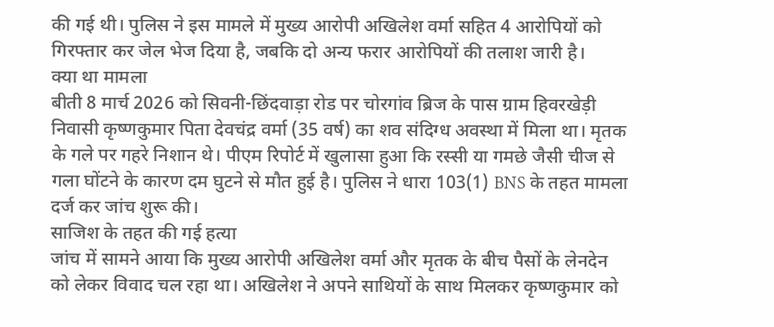की गई थी। पुलिस ने इस मामले में मुख्य आरोपी अखिलेश वर्मा सहित 4 आरोपियों को गिरफ्तार कर जेल भेज दिया है, जबकि दो अन्य फरार आरोपियों की तलाश जारी है।
क्या था मामला
बीती 8 मार्च 2026 को सिवनी-छिंदवाड़ा रोड पर चोरगांव ब्रिज के पास ग्राम हिवरखेड़ी निवासी कृष्णकुमार पिता देवचंद्र वर्मा (35 वर्ष) का शव संदिग्ध अवस्था में मिला था। मृतक के गले पर गहरे निशान थे। पीएम रिपोर्ट में खुलासा हुआ कि रस्सी या गमछे जैसी चीज से गला घोंटने के कारण दम घुटने से मौत हुई है। पुलिस ने धारा 103(1) BNS के तहत मामला दर्ज कर जांच शुरू की।
साजिश के तहत की गई हत्या
जांच में सामने आया कि मुख्य आरोपी अखिलेश वर्मा और मृतक के बीच पैसों के लेनदेन को लेकर विवाद चल रहा था। अखिलेश ने अपने साथियों के साथ मिलकर कृष्णकुमार को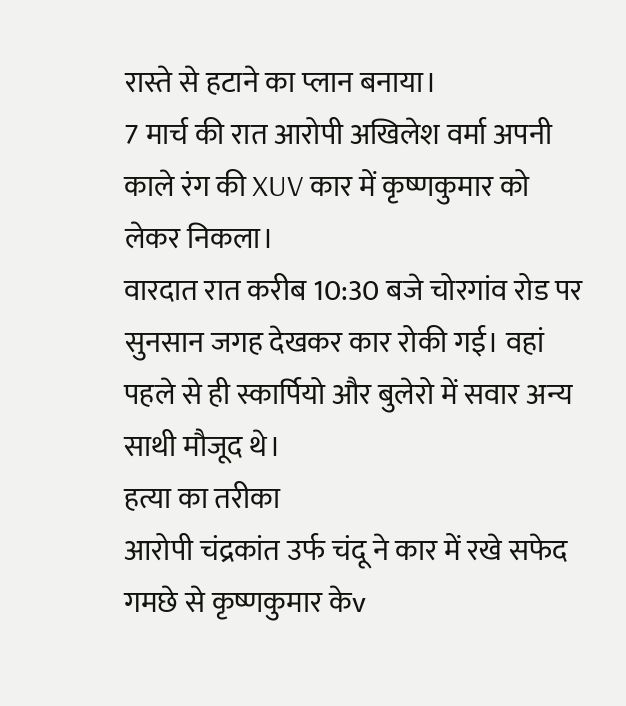रास्ते से हटाने का प्लान बनाया।
7 मार्च की रात आरोपी अखिलेश वर्मा अपनी काले रंग की XUV कार में कृष्णकुमार को लेकर निकला।
वारदात रात करीब 10:30 बजे चोरगांव रोड पर सुनसान जगह देखकर कार रोकी गई। वहां पहले से ही स्कार्पियो और बुलेरो में सवार अन्य साथी मौजूद थे।
हत्या का तरीका
आरोपी चंद्रकांत उर्फ चंदू ने कार में रखे सफेद गमछे से कृष्णकुमार केv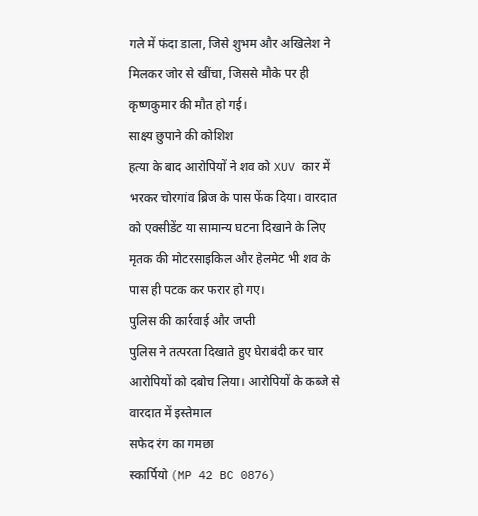गले में फंदा डाला, जिसे शुभम और अखिलेश ने मिलकर जोर से खींचा, जिससे मौके पर ही कृष्णकुमार की मौत हो गई।
साक्ष्य छुपाने की कोशिश
हत्या के बाद आरोपियों ने शव को XUV कार में भरकर चोरगांव ब्रिज के पास फेंक दिया। वारदात को एक्सीडेंट या सामान्य घटना दिखाने के लिए मृतक की मोटरसाइकिल और हेलमेट भी शव के पास ही पटक कर फरार हो गए।
पुलिस की कार्रवाई और जप्ती
पुलिस ने तत्परता दिखाते हुए घेराबंदी कर चार आरोपियों को दबोच लिया। आरोपियों के कब्जे से वारदात में इस्तेमाल
सफेद रंग का गमछा
स्कार्पियो (MP 42 BC 0876)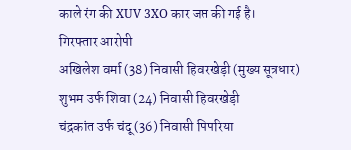काले रंग की XUV 3XO कार जप्त की गई है।
गिरफ्तार आरोपी
अखिलेश वर्मा (38) निवासी हिवरखेड़ी (मुख्य सूत्रधार)
शुभम उर्फ शिवा (24) निवासी हिवरखेड़ी
चंद्रकांत उर्फ चंदू (36) निवासी पिपरिया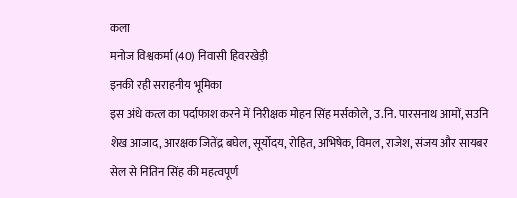कला
मनोज विश्वकर्मा (40) निवासी हिवरखेड़ी
इनकी रही सराहनीय भूमिका
इस अंधे कत्ल का पर्दाफाश करने में निरीक्षक मोहन सिंह मर्सकोले, उ.नि. पारसनाथ आमों, सउनि शेख आजाद, आरक्षक जितेंद्र बघेल, सूर्योदय, रोहित, अभिषेक, विमल, राजेश, संजय और सायबर सेल से नितिन सिंह की महत्वपूर्ण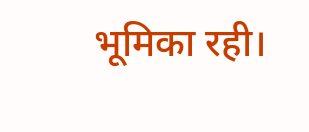भूमिका रही।